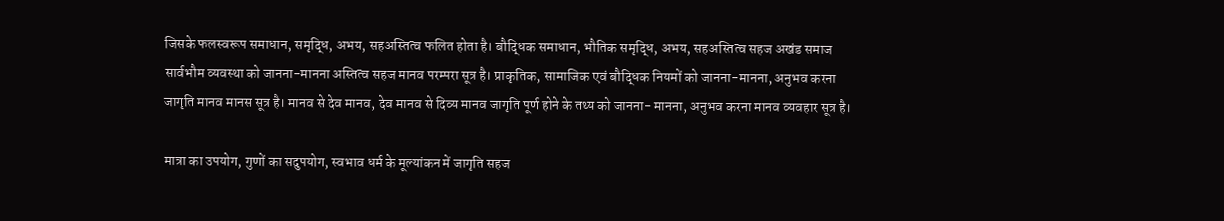जिसके फलस्वरूप समाधान, समृद्धि, अभय, सहअस्तित्व फलित होता है। बौद्धिक समाधान, भौतिक समृद्धि, अभय, सहअस्तित्व सहज अखंड समाज सार्वभौम व्यवस्था को जानना-मानना अस्तित्व सहज मानव परम्परा सूत्र है। प्राकृतिक, सामाजिक एवं बौद्धिक नियमों को जानना-मानना, अनुभव करना जागृति मानव मानस सूत्र है। मानव से देव मानव, देव मानव से दिव्य मानव जागृति पूर्ण होने के तथ्य को जानना- मानना, अनुभव करना मानव व्यवहार सूत्र है।

मात्रा का उपयोग, गुणों का सदुपयोग, स्वभाव धर्म के मूल्यांकन में जागृति सहज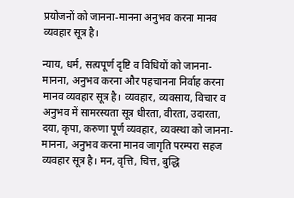प्रयोजनों को जानना-मानना अनुभव करना मानव व्यवहार सूत्र है।

न्याय, धर्म, सत्यपूर्ण दृष्टि व विधियों को जानना-मानना, अनुभव करना और पहचानना निर्वाह करना मानव व्यवहार सूत्र है। व्यवहार, व्यवसाय, विचार व अनुभव में सामरस्यता सूत्र धीरता, वीरता, उदारता, दया, कृपा, करुणा पूर्ण व्यवहार, व्यवस्था को जानना-मानना, अनुभव करना मानव जागृति परम्परा सहज व्यवहार सूत्र है। मन, वृत्ति, चित्त, बुद्धि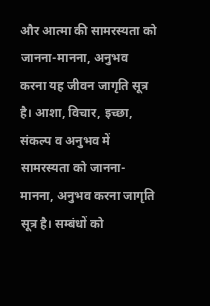और आत्मा की सामरस्यता को जानना-मानना, अनुभव करना यह जीवन जागृति सूत्र है। आशा, विचार, इच्छा, संकल्प व अनुभव में सामरस्यता को जानना-मानना, अनुभव करना जागृति सूत्र है। सम्बंधों को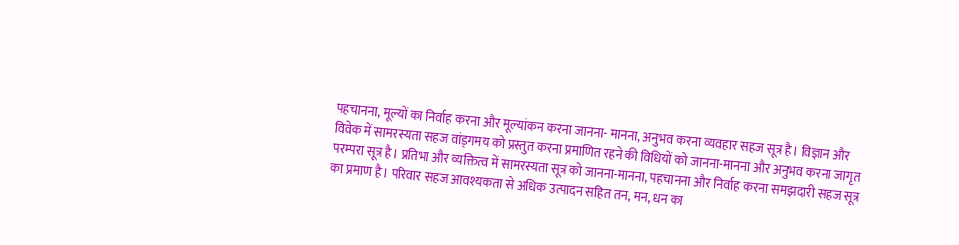पहचानना, मूल्यों का निर्वाह करना और मूल्यांकन करना जानना- मानना, अनुभव करना व्यवहार सहज सूत्र है। विज्ञान और विवेक में सामरस्यता सहज वांड्गमय को प्रस्तुत करना प्रमाणित रहने की विधियों को जानना-मानना और अनुभव करना जागृत परम्परा सूत्र है। प्रतिभा और व्यक्तित्व में सामरस्यता सूत्र को जानना-मानना, पहचानना और निर्वाह करना समझदारी सहज सूत्र का प्रमाण है। परिवार सहज आवश्यकता से अधिक उत्पादन सहित तन, मन, धन का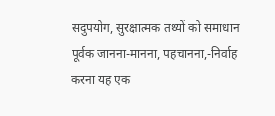सदुपयोग, सुरक्षात्मक तथ्यों को समाधान पूर्वक जानना-मानना, पहचानना,-निर्वाह करना यह एक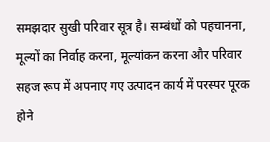समझदार सुखी परिवार सूत्र है। सम्बंधों को पहचानना, मूल्यों का निर्वाह करना, मूल्यांकन करना और परिवार सहज रूप में अपनाए गए उत्पादन कार्य में परस्पर पूरक होने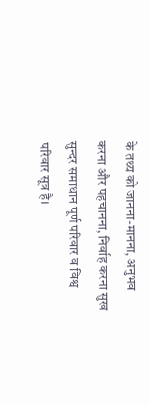के तथ्य को जानना-मानना, अनुभव करना और पहचानना, निर्वाह करना सुख सुन्दर समाधान पूर्ण परिवार व विश्व परिवार सूत्र है।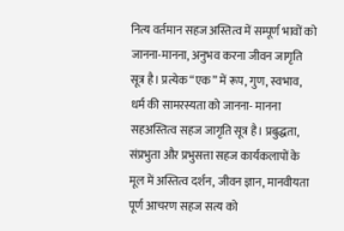नित्य वर्तमान सहज अस्तित्व में सम्पूर्ण भावों को जानना-मानना, अनुभव करना जीवन जागृति सूत्र है। प्रत्येक “एक” में रूप, गुण, स्वभाव, धर्म की सामरस्यता को जानना- मानना सहअस्तित्व सहज जागृति सूत्र है। प्रबुद्धता, संप्रभुता और प्रभुसत्ता सहज कार्यकलापों के मूल में अस्तित्व दर्शन, जीवन ज्ञान, मानवीयता पूर्ण आचरण सहज सत्य को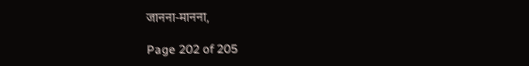जानना-मानना,

Page 202 of 205